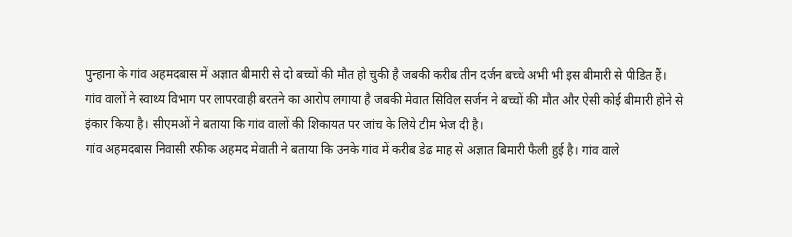पुन्हाना के गांव अहमदबास में अज्ञात बीमारी से दो बच्चों की मौत हो चुकी है जबकी करीब तीन दर्जन बच्चे अभी भी इस बीमारी से पीडित हैं।
गांव वालों ने स्वाथ्य विभाग पर लापरवाही बरतने का आरोप लगाया है जबकी मेवात सिविल सर्जन ने बच्चों की मौत और ऐसी कोई बीमारी होने से इंकार किया है। सीएमओं ने बताया कि गांव वालों की शिकायत पर जांच के लिये टीम भेज दी है।
गांव अहमदबास निवासी रफीक अहमद मेवाती ने बताया कि उनके गांव में करीब डेढ माह से अज्ञात बिमारी फैली हुई है। गांव वाले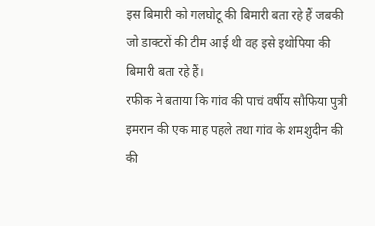इस बिमारी को गलघोटू की बिमारी बता रहे हैं जबकी जो डाक्टरों की टीम आई थी वह इसे इथोपिया की बिमारी बता रहे हैं।
रफीक ने बताया कि गांव की पाचं वर्षीय सौफिया पुत्री इमरान की एक माह पहले तथा गांव के शमशुदीन की की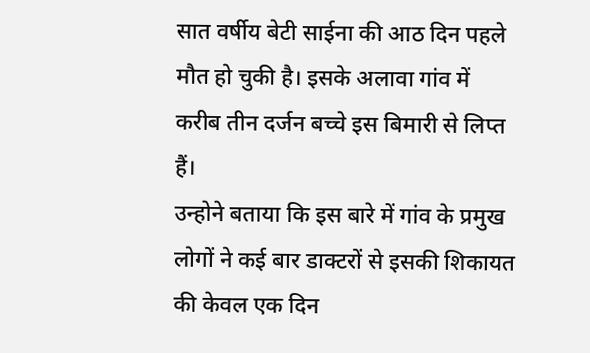सात वर्षीय बेटी साईना की आठ दिन पहले मौत हो चुकी है। इसके अलावा गांव में करीब तीन दर्जन बच्चे इस बिमारी से लिप्त हैं।
उन्होने बताया कि इस बारे में गांव के प्रमुख लोगों ने कई बार डाक्टरों से इसकी शिकायत की केवल एक दिन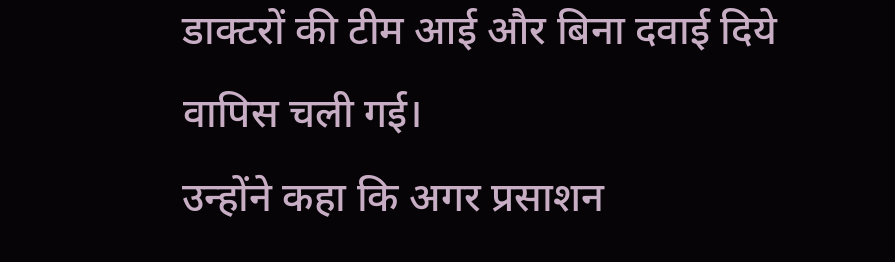डाक्टरों की टीम आई और बिना दवाई दिये वापिस चली गई।
उन्होंने कहा कि अगर प्रसाशन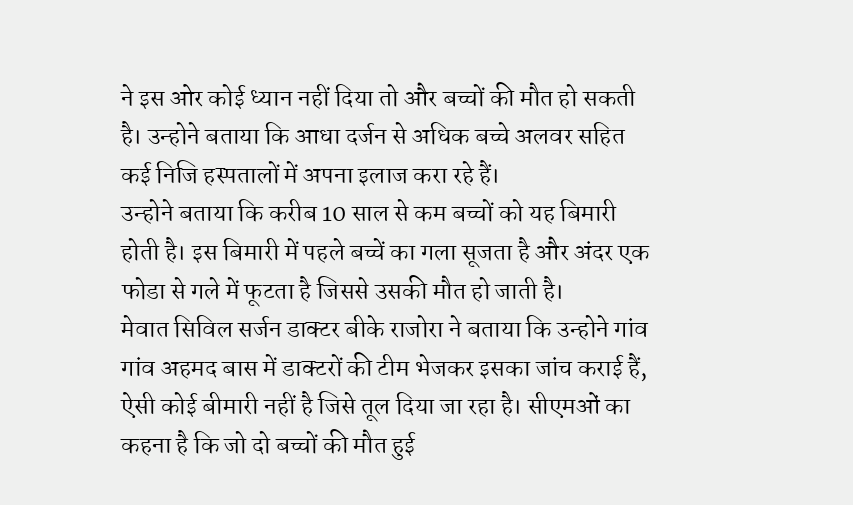ने इस ओर कोई ध्यान नहीं दिया तो और बच्चों की मौत हो सकती है। उन्होने बताया कि आधा दर्जन से अधिक बच्चे अलवर सहित कई निजि हस्पतालों में अपना इलाज करा रहे हैं।
उन्होने बताया कि करीब 10 साल से कम बच्चों को यह बिमारी होती है। इस बिमारी में पहले बच्चें का गला सूजता है और अंदर एक फोडा से गले में फूटता है जिससे उसकी मौत हो जाती है।
मेवात सिविल सर्जन डाक्टर बीके राजोरा ने बताया कि उन्होने गांव गांव अहमद बास में डाक्टरों की टीम भेजकर इसका जांच कराई हैं, ऐसी कोई बीमारी नहीं है जिसे तूल दिया जा रहा है। सीएमओं का कहना है कि जो दो बच्चों की मौत हुई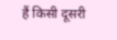हैं किसी दूसरी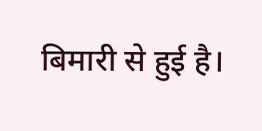बिमारी से हुई है।